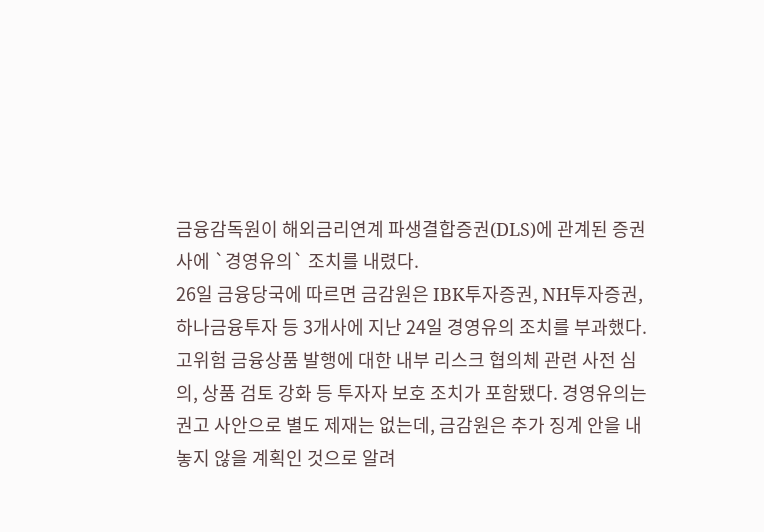금융감독원이 해외금리연계 파생결합증권(DLS)에 관계된 증권사에 `경영유의` 조치를 내렸다.
26일 금융당국에 따르면 금감원은 IBK투자증권, NH투자증권, 하나금융투자 등 3개사에 지난 24일 경영유의 조치를 부과했다.
고위험 금융상품 발행에 대한 내부 리스크 협의체 관련 사전 심의, 상품 검토 강화 등 투자자 보호 조치가 포함됐다. 경영유의는 권고 사안으로 별도 제재는 없는데, 금감원은 추가 징계 안을 내놓지 않을 계획인 것으로 알려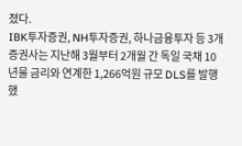졌다.
IBK투자증권, NH투자증권, 하나금융투자 등 3개 증권사는 지난해 3월부터 2개월 간 독일 국채 10년물 금리와 연계한 1,266억원 규모 DLS를 발행했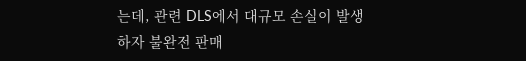는데, 관련 DLS에서 대규모 손실이 발생하자 불완전 판매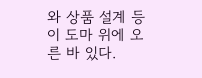와 상품 설계 등이 도마 위에 오른 바 있다.